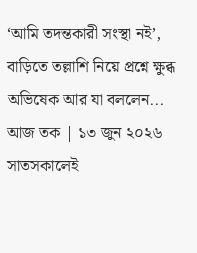‘আমি তদন্তকারী সংস্থা নই’, বাড়িতে তল্লাশি নিয়ে প্রশ্নে ক্ষুব্ধ অভিষেক আর যা বললেন...
আজ তক | ১৩ জুন ২০২৬
সাতসকালেই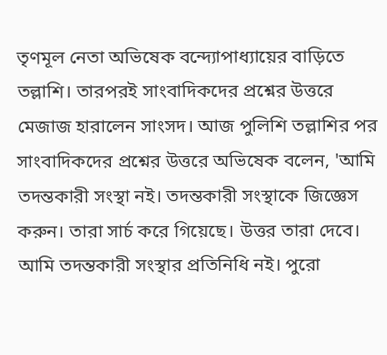তৃণমূল নেতা অভিষেক বন্দ্যোপাধ্যায়ের বাড়িতে তল্লাশি। তারপরই সাংবাদিকদের প্রশ্নের উত্তরে মেজাজ হারালেন সাংসদ। আজ পুলিশি তল্লাশির পর সাংবাদিকদের প্রশ্নের উত্তরে অভিষেক বলেন, 'আমি তদন্তকারী সংস্থা নই। তদন্তকারী সংস্থাকে জিজ্ঞেস করুন। তারা সার্চ করে গিয়েছে। উত্তর তারা দেবে। আমি তদন্তকারী সংস্থার প্রতিনিধি নই। পুরো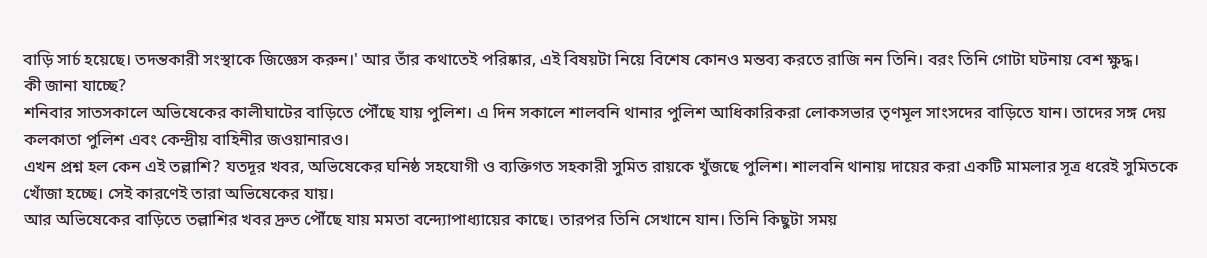বাড়ি সার্চ হয়েছে। তদন্তকারী সংস্থাকে জিজ্ঞেস করুন।' আর তাঁর কথাতেই পরিষ্কার, এই বিষয়টা নিয়ে বিশেষ কোনও মন্তব্য করতে রাজি নন তিনি। বরং তিনি গোটা ঘটনায় বেশ ক্ষুদ্ধ।
কী জানা যাচ্ছে?
শনিবার সাতসকালে অভিষেকের কালীঘাটের বাড়িতে পৌঁছে যায় পুলিশ। এ দিন সকালে শালবনি থানার পুলিশ আধিকারিকরা লোকসভার তৃণমূল সাংসদের বাড়িতে যান। তাদের সঙ্গ দেয় কলকাতা পুলিশ এবং কেন্দ্রীয় বাহিনীর জওয়ানারও।
এখন প্রশ্ন হল কেন এই তল্লাশি? যতদূর খবর, অভিষেকের ঘনিষ্ঠ সহযোগী ও ব্যক্তিগত সহকারী সুমিত রায়কে খুঁজছে পুলিশ। শালবনি থানায় দায়ের করা একটি মামলার সূত্র ধরেই সুমিতকে খোঁজা হচ্ছে। সেই কারণেই তারা অভিষেকের যায়।
আর অভিষেকের বাড়িতে তল্লাশির খবর দ্রুত পৌঁছে যায় মমতা বন্দ্যোপাধ্যায়ের কাছে। তারপর তিনি সেখানে যান। তিনি কিছুটা সময়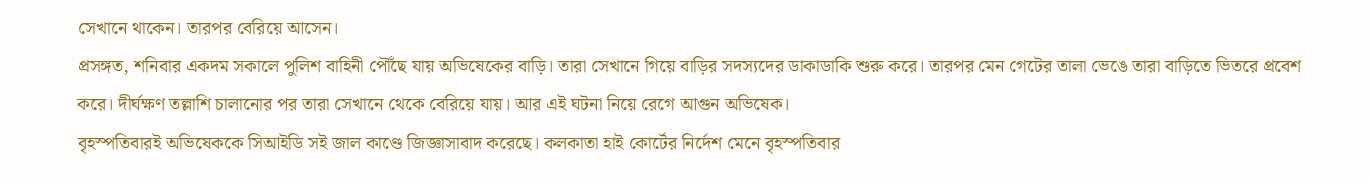সেখানে থাকেন। তারপর বেরিয়ে আসেন।
প্রসঙ্গত, শনিবার একদম সকালে পুলিশ বাহিনী পৌঁছে যায় অভিষেকের বাড়ি। তারা সেখানে গিয়ে বাড়ির সদস্যদের ডাকাডাকি শুরু করে। তারপর মেন গেটের তালা ভেঙে তারা বাড়িতে ভিতরে প্রবেশ করে। দীর্ঘক্ষণ তল্লাশি চালানোর পর তারা সেখানে থেকে বেরিয়ে যায়। আর এই ঘটনা নিয়ে রেগে আগুন অভিষেক।
বৃহস্পতিবারই অভিষেককে সিআইডি সই জাল কাণ্ডে জিজ্ঞাসাবাদ করেছে। কলকাতা হাই কোর্টের নির্দেশ মেনে বৃহস্পতিবার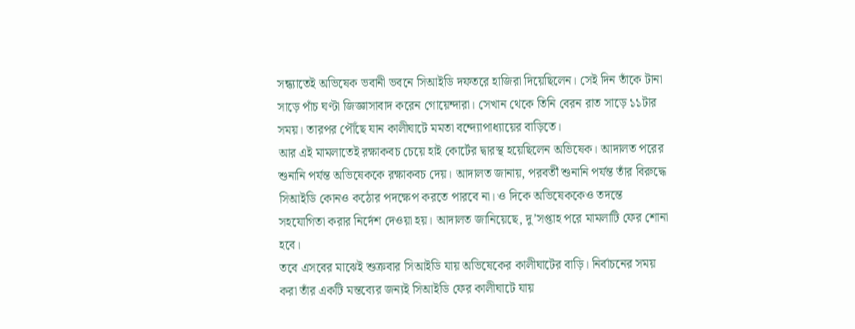সন্ধ্যাতেই অভিষেক ভবানী ভবনে সিআইডি দফতরে হাজিরা দিয়েছিলেন। সেই দিন তাঁকে টানা সাড়ে পাঁচ ঘণ্টা জিজ্ঞাসাবাদ করেন গোয়েন্দারা। সেখান থেকে তিনি বেরন রাত সাড়ে ১১টার সময়। তারপর পৌঁছে যান কালীঘাটে মমতা বন্দ্যোপাধ্যায়ের বাড়িতে।
আর এই মামলাতেই রক্ষাকবচ চেয়ে হাই কোর্টের দ্বারস্থ হয়েছিলেন অভিষেক। আদালত পরের শুনানি পর্যন্ত অভিষেককে রক্ষাকবচ দেয়। আদালত জানায়, পরবর্তী শুনানি পর্যন্ত তাঁর বিরুদ্ধে সিআইডি কোনও কঠোর পদক্ষেপ করতে পারবে না। ও দিকে অভিষেককেও তদন্তে সহযোগিতা করার নির্দেশ দেওয়া হয়। আদালত জানিয়েছে, দু’সপ্তাহ পরে মামলাটি ফের শোনা হবে।
তবে এসবের মাঝেই শুক্রবার সিআইডি যায় অভিষেকের কালীঘাটের বাড়ি। নির্বাচনের সময় করা তাঁর একটি মন্তব্যের জন্যই সিআইডি ফের কালীঘাটে যায়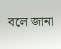বলে জানা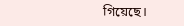গিয়েছে।